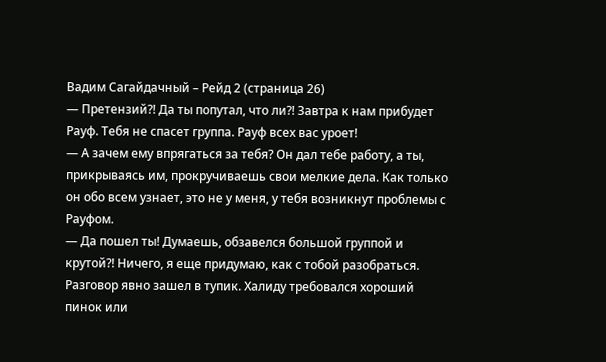Вадим Сагайдачный – Рейд 2 (страница 26)
— Претензий?! Да ты попутал, что ли?! Завтра к нам прибудет Рауф. Тебя не спасет группа. Рауф всех вас уроет!
— А зачем ему впрягаться за тебя? Он дал тебе работу, а ты, прикрываясь им, прокручиваешь свои мелкие дела. Как только он обо всем узнает, это не у меня, у тебя возникнут проблемы с Рауфом.
— Да пошел ты! Думаешь, обзавелся большой группой и крутой?! Ничего, я еще придумаю, как с тобой разобраться.
Разговор явно зашел в тупик. Халиду требовался хороший пинок или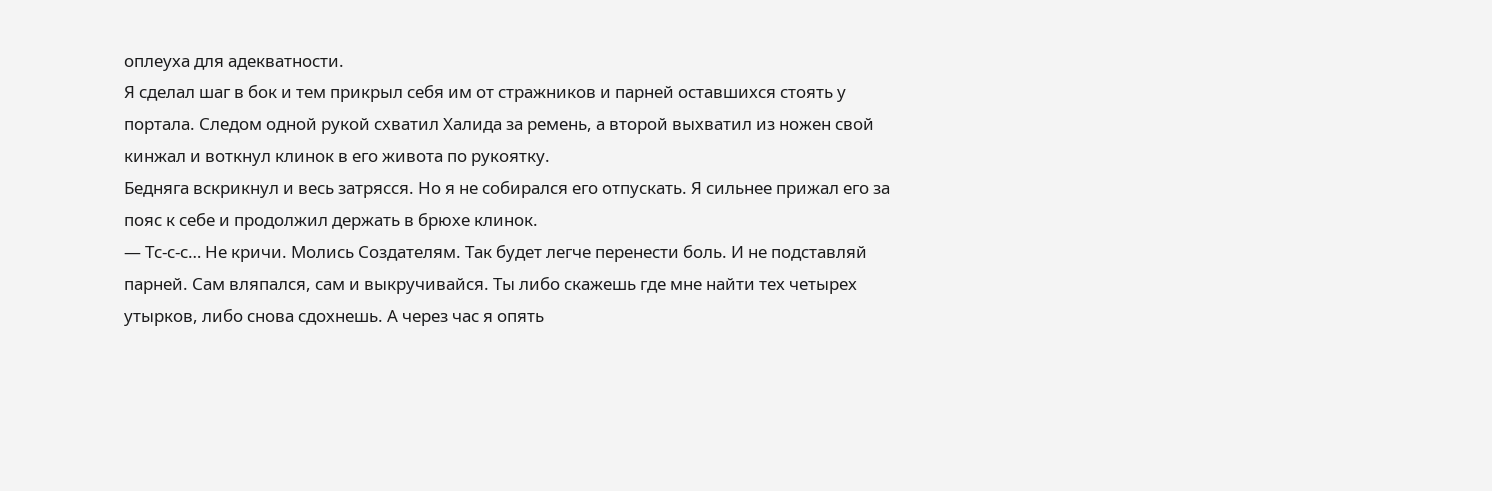оплеуха для адекватности.
Я сделал шаг в бок и тем прикрыл себя им от стражников и парней оставшихся стоять у портала. Следом одной рукой схватил Халида за ремень, а второй выхватил из ножен свой кинжал и воткнул клинок в его живота по рукоятку.
Бедняга вскрикнул и весь затрясся. Но я не собирался его отпускать. Я сильнее прижал его за пояс к себе и продолжил держать в брюхе клинок.
— Тс-с-с… Не кричи. Молись Создателям. Так будет легче перенести боль. И не подставляй парней. Сам вляпался, сам и выкручивайся. Ты либо скажешь где мне найти тех четырех утырков, либо снова сдохнешь. А через час я опять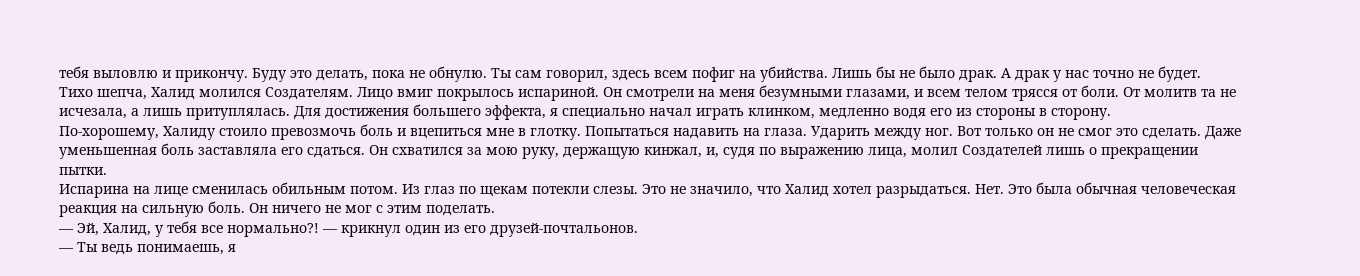тебя выловлю и прикончу. Буду это делать, пока не обнулю. Ты сам говорил, здесь всем пофиг на убийства. Лишь бы не было драк. А драк у нас точно не будет.
Тихо шепча, Халид молился Создателям. Лицо вмиг покрылось испариной. Он смотрели на меня безумными глазами, и всем телом трясся от боли. От молитв та не исчезала, а лишь притуплялась. Для достижения большего эффекта, я специально начал играть клинком, медленно водя его из стороны в сторону.
По-хорошему, Халиду стоило превозмочь боль и вцепиться мне в глотку. Попытаться надавить на глаза. Ударить между ног. Вот только он не смог это сделать. Даже уменьшенная боль заставляла его сдаться. Он схватился за мою руку, держащую кинжал, и, судя по выражению лица, молил Создателей лишь о прекращении пытки.
Испарина на лице сменилась обильным потом. Из глаз по щекам потекли слезы. Это не значило, что Халид хотел разрыдаться. Нет. Это была обычная человеческая реакция на сильную боль. Он ничего не мог с этим поделать.
— Эй, Халид, у тебя все нормально?! — крикнул один из его друзей-почтальонов.
— Ты ведь понимаешь, я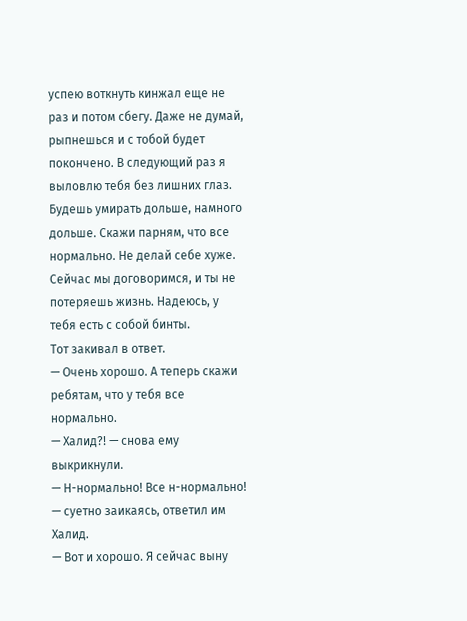успею воткнуть кинжал еще не раз и потом сбегу. Даже не думай, рыпнешься и с тобой будет покончено. В следующий раз я выловлю тебя без лишних глаз. Будешь умирать дольше, намного дольше. Скажи парням, что все нормально. Не делай себе хуже. Сейчас мы договоримся, и ты не потеряешь жизнь. Надеюсь, у тебя есть с собой бинты.
Тот закивал в ответ.
— Очень хорошо. А теперь скажи ребятам, что у тебя все нормально.
— Халид?! — снова ему выкрикнули.
— Н-нормально! Все н-нормально! — суетно заикаясь, ответил им Халид.
— Вот и хорошо. Я сейчас выну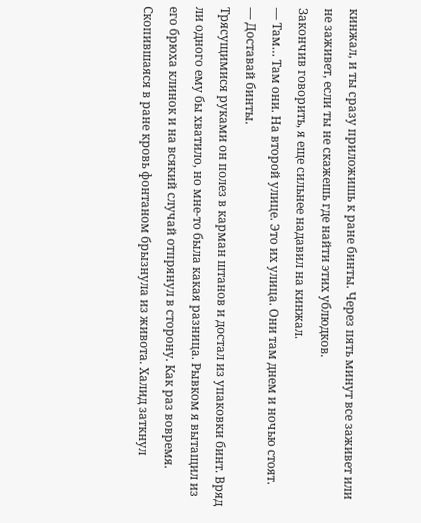кинжал, и ты сразу приложишь к ране бинты. Через пять минут все заживет или не заживет, если ты не скажешь где найти этих ублюдков.
Закончив говорить, я еще сильнее надавил на кинжал.
— Там… Там они. На второй улице. Это их улица. Они там днем и ночью стоят.
— Доставай бинты.
Трясущимися руками он полез в карман штанов и достал из упаковки бинт. Вряд ли одного ему бы хватило, но мне-то была какая разница. Рывком я вытащил из его брюха клинок и на всякий случай отпрянул в сторону. Как раз вовремя. Скопившаяся в ране кровь фонтаном брызнула из живота. Халид заткнул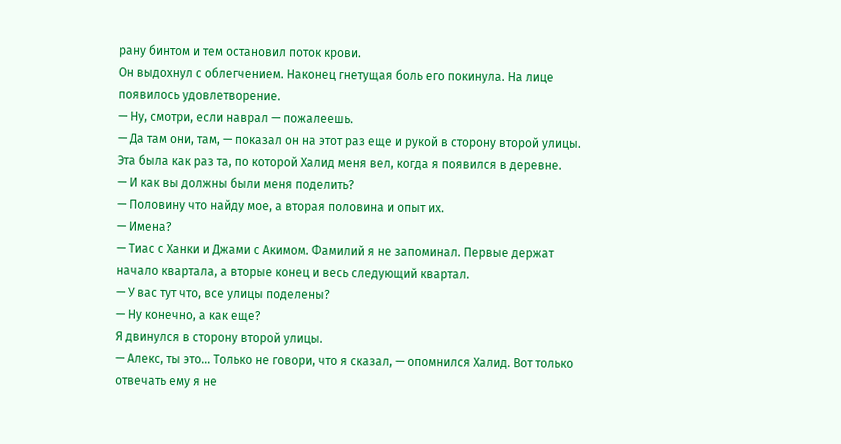рану бинтом и тем остановил поток крови.
Он выдохнул с облегчением. Наконец гнетущая боль его покинула. На лице появилось удовлетворение.
— Ну, смотри, если наврал — пожалеешь.
— Да там они, там, — показал он на этот раз еще и рукой в сторону второй улицы. Эта была как раз та, по которой Халид меня вел, когда я появился в деревне.
— И как вы должны были меня поделить?
— Половину что найду мое, а вторая половина и опыт их.
— Имена?
— Тиас с Ханки и Джами с Акимом. Фамилий я не запоминал. Первые держат начало квартала, а вторые конец и весь следующий квартал.
— У вас тут что, все улицы поделены?
— Ну конечно, а как еще?
Я двинулся в сторону второй улицы.
— Алекс, ты это… Только не говори, что я сказал, — опомнился Халид. Вот только отвечать ему я не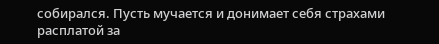собирался. Пусть мучается и донимает себя страхами расплатой за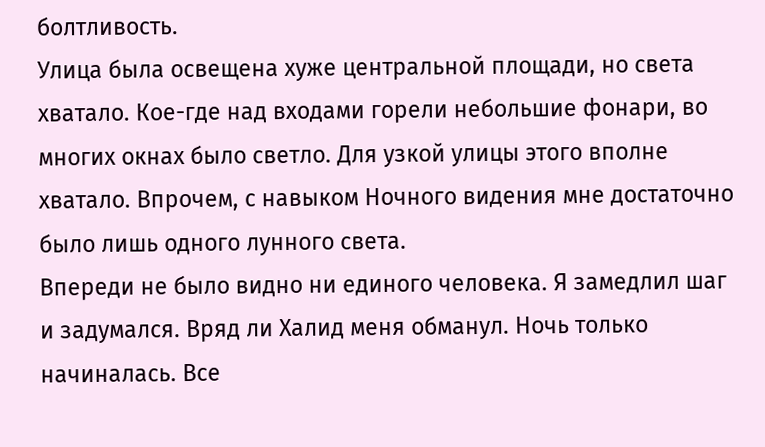болтливость.
Улица была освещена хуже центральной площади, но света хватало. Кое-где над входами горели небольшие фонари, во многих окнах было светло. Для узкой улицы этого вполне хватало. Впрочем, с навыком Ночного видения мне достаточно было лишь одного лунного света.
Впереди не было видно ни единого человека. Я замедлил шаг и задумался. Вряд ли Халид меня обманул. Ночь только начиналась. Все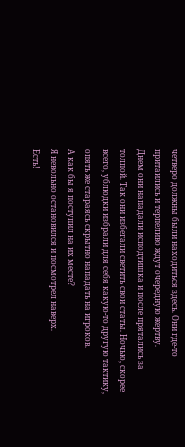четверо должны были находиться здесь. Они где-то притаились и терпеливо ждут очередную жертву.
Днем они нападали исподтишка и после прятались за толпой. Так они избегали светить свои статы. Ночью, скорее всего, ублюдки избрали для себя какую-то другую тактику, опять же стараясь скрытно нападать на игроков.
А как бы я поступил на их месте?
Я невольно остановился и посмотрел наверх.
Есть!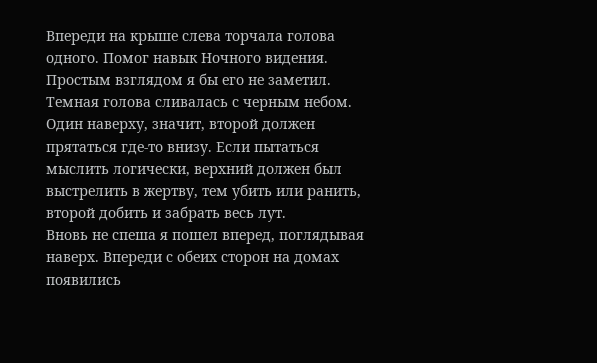Впереди на крыше слева торчала голова одного. Помог навык Ночного видения. Простым взглядом я бы его не заметил. Темная голова сливалась с черным небом.
Один наверху, значит, второй должен прятаться где-то внизу. Если пытаться мыслить логически, верхний должен был выстрелить в жертву, тем убить или ранить, второй добить и забрать весь лут.
Вновь не спеша я пошел вперед, поглядывая наверх. Впереди с обеих сторон на домах появились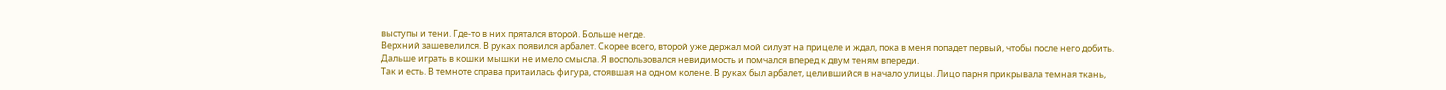выступы и тени. Где-то в них прятался второй. Больше негде.
Верхний зашевелился. В руках появился арбалет. Скорее всего, второй уже держал мой силуэт на прицеле и ждал, пока в меня попадет первый, чтобы после него добить.
Дальше играть в кошки мышки не имело смысла. Я воспользовался невидимость и помчался вперед к двум теням впереди.
Так и есть. В темноте справа притаилась фигура, стоявшая на одном колене. В руках был арбалет, целившийся в начало улицы. Лицо парня прикрывала темная ткань,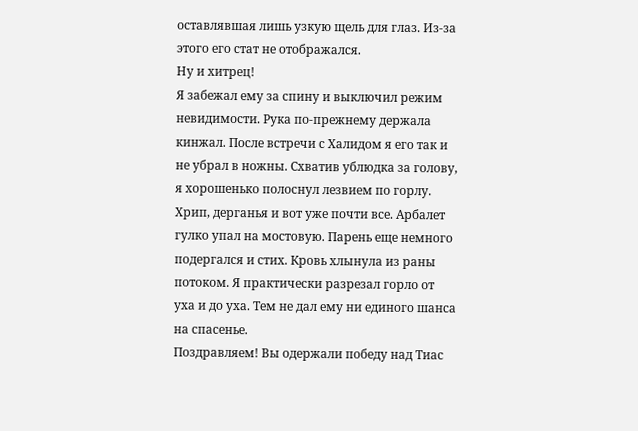оставлявшая лишь узкую щель для глаз. Из-за этого его стат не отображался.
Ну и хитрец!
Я забежал ему за спину и выключил режим невидимости. Рука по-прежнему держала кинжал. После встречи с Халидом я его так и не убрал в ножны. Схватив ублюдка за голову, я хорошенько полоснул лезвием по горлу.
Хрип, дерганья и вот уже почти все. Арбалет гулко упал на мостовую. Парень еще немного подергался и стих. Кровь хлынула из раны потоком. Я практически разрезал горло от уха и до уха. Тем не дал ему ни единого шанса на спасенье.
Поздравляем! Вы одержали победу над Тиас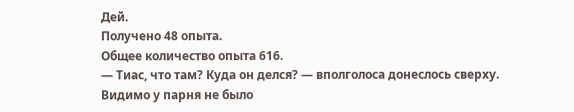Дей.
Получено 48 опыта.
Общее количество опыта 616.
— Тиас, что там? Куда он делся? — вполголоса донеслось сверху.
Видимо у парня не было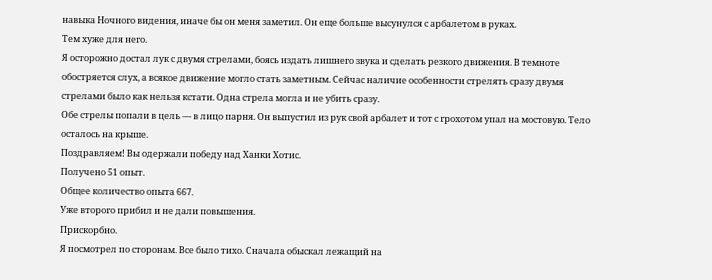навыка Ночного видения, иначе бы он меня заметил. Он еще больше высунулся с арбалетом в руках.
Тем хуже для него.
Я осторожно достал лук с двумя стрелами, боясь издать лишнего звука и сделать резкого движения. В темноте обостряется слух, а всякое движение могло стать заметным. Сейчас наличие особенности стрелять сразу двумя стрелами было как нельзя кстати. Одна стрела могла и не убить сразу.
Обе стрелы попали в цель — в лицо парня. Он выпустил из рук свой арбалет и тот с грохотом упал на мостовую. Тело осталось на крыше.
Поздравляем! Вы одержали победу над Ханки Хотис.
Получено 51 опыт.
Общее количество опыта 667.
Уже второго прибил и не дали повышения.
Прискорбно.
Я посмотрел по сторонам. Все было тихо. Сначала обыскал лежащий на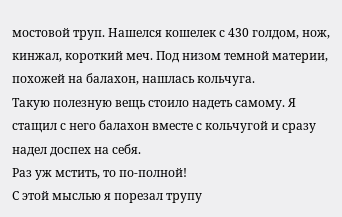мостовой труп. Нашелся кошелек с 430 голдом, нож, кинжал, короткий меч. Под низом темной материи, похожей на балахон, нашлась кольчуга.
Такую полезную вещь стоило надеть самому. Я стащил с него балахон вместе с кольчугой и сразу надел доспех на себя.
Раз уж мстить, то по-полной!
С этой мыслью я порезал трупу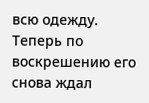всю одежду. Теперь по воскрешению его снова ждал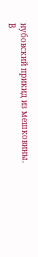нубовский прикид из мешковины.
В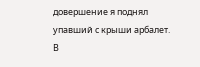довершение я поднял упавший с крыши арбалет. В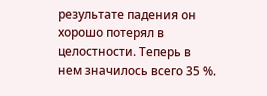результате падения он хорошо потерял в целостности. Теперь в нем значилось всего 35 %.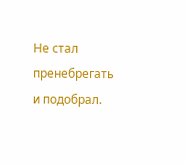Не стал пренебрегать и подобрал.